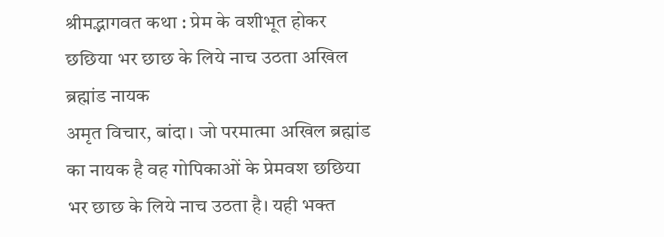श्रीमद्भागवत कथा : प्रेम के वशीभूत होकर छछिया भर छाछ के लिये नाच उठता अखिल ब्रह्मांड नायक
अमृत विचार, बांदा। जो परमात्मा अखिल ब्रह्मांड का नायक है वह गोपिकाओं के प्रेमवश छछिया भर छाछ के लिये नाच उठता है। यही भक्त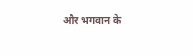और भगवान के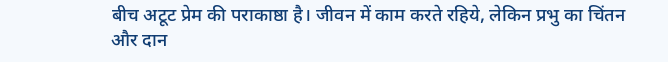बीच अटूट प्रेम की पराकाष्ठा है। जीवन में काम करते रहिये, लेकिन प्रभु का चिंतन और दान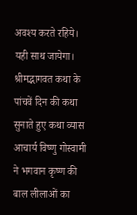अवश्य करते रहिये। यही साथ जायेगा।
श्रीमद्भागवत कथा के पांचवें दिन की कथा सुनाते हुए कथा व्यास आचार्य विष्णु गोस्वामी ने भगवान कृष्ण की बाल लीलाओं का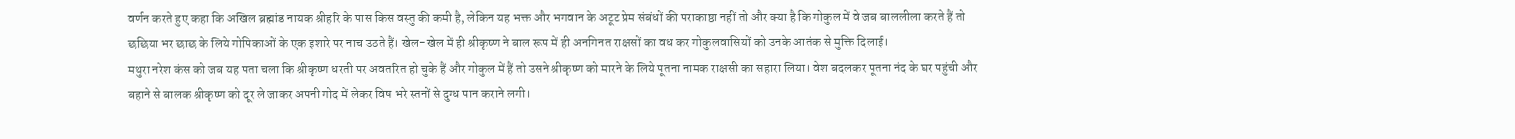वर्णन करते हुए कहा कि अखिल ब्रह्मांड नायक श्रीहरि के पास किस वस्तु की कमी है, लेकिन यह भक्त और भगवान के अटूट प्रेम संबंधों की पराकाष्ठा नहीं तो और क्या है कि गोकुल में वे जब बाललीला करते हैं तो छछिया भर छाछ के लिये गोपिकाओं के एक इशारे पर नाच उठते हैं। खेल-खेल में ही श्रीकृष्ण ने बाल रूप में ही अनगिनत राक्षसों का वध कर गोकुलवासियों को उनके आतंक से मुक्ति दिलाई।
मथुरा नरेश कंस को जब यह पता चला कि श्रीकृष्ण धरती पर अवतरित हो चुके हैं और गोकुल में हैं तो उसने श्रीकृष्ण को मारने के लिये पूतना नामक राक्षसी का सहारा लिया। वेश बदलकर पूतना नंद के घर पहुंची और बहाने से बालक श्रीकृष्ण को दूर ले जाकर अपनी गोद में लेकर विष भरे स्तनों से दुग्ध पान कराने लगी।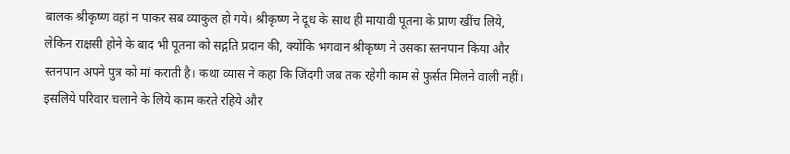बालक श्रीकृष्ण वहां न पाकर सब व्याकुल हो गये। श्रीकृष्ण ने दूध के साथ ही मायावी पूतना के प्राण खींच लिये, लेकिन राक्षसी होने के बाद भी पूतना को सद्गति प्रदान की, क्योंकि भगवान श्रीकृष्ण ने उसका स्तनपान किया और स्तनपान अपने पुत्र को मां कराती है। कथा व्यास ने कहा कि जिंदगी जब तक रहेगी काम से फुर्सत मिलने वाली नहीं।
इसलिये परिवार चलाने के लिये काम करते रहिये और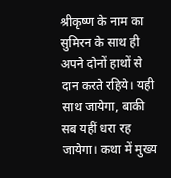श्रीकृष्ण के नाम का सुमिरन के साथ ही अपने दोनों हाथों से दान करते रहिये। यही साथ जायेगा, बाकी सब यहीं धरा रह जायेगा। कथा में मुख्य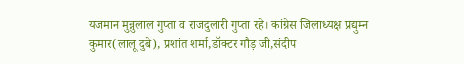यजमान मुन्नुलाल गुप्ता व राजदुलारी गुप्ता रहे। कांग्रेस जिलाध्यक्ष प्रद्युम्न कुमार(लालू दुबे), प्रशांत शर्मा,डॉक्टर गौड़ जी,संदीप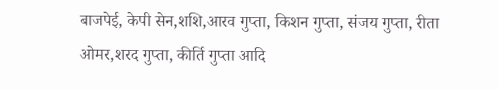बाजपेई, केपी सेन,शशि,आरव गुप्ता, किशन गुप्ता, संजय गुप्ता, रीता ओमर,शरद गुप्ता, कीर्ति गुप्ता आदि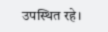उपस्थित रहे।